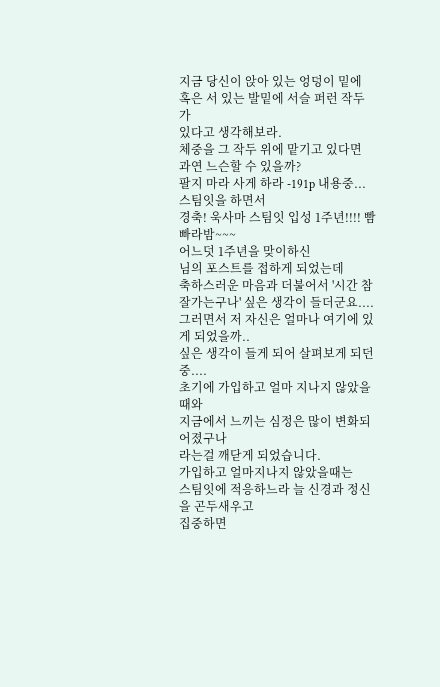지금 당신이 앉아 있는 엉덩이 밑에 혹은 서 있는 발밑에 서슬 퍼런 작두가
있다고 생각해보라.
체중을 그 작두 위에 맡기고 있다면 과연 느슨할 수 있을까?
팔지 마라 사게 하라 -191p 내용중...
스팀잇을 하면서
경축! 욱사마 스팀잇 입성 1주년!!!! 빰빠라밤~~~
어느덧 1주년을 맞이하신
님의 포스트를 접하게 되었는데
축하스러운 마음과 더불어서 '시간 참 잘가는구나' 싶은 생각이 들더군요....
그러면서 저 자신은 얼마나 여기에 있게 되었을까..
싶은 생각이 들게 되어 살펴보게 되던중....
초기에 가입하고 얼마 지나지 않았을때와
지금에서 느끼는 심정은 많이 변화되어졌구나
라는걸 깨닫게 되었습니다.
가입하고 얼마지나지 않았을때는
스팀잇에 적응하느라 늘 신경과 정신을 곤두새우고
집중하면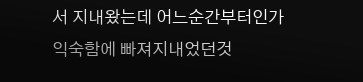서 지내왔는데 어느순간부터인가
익숙함에 빠져지내었던것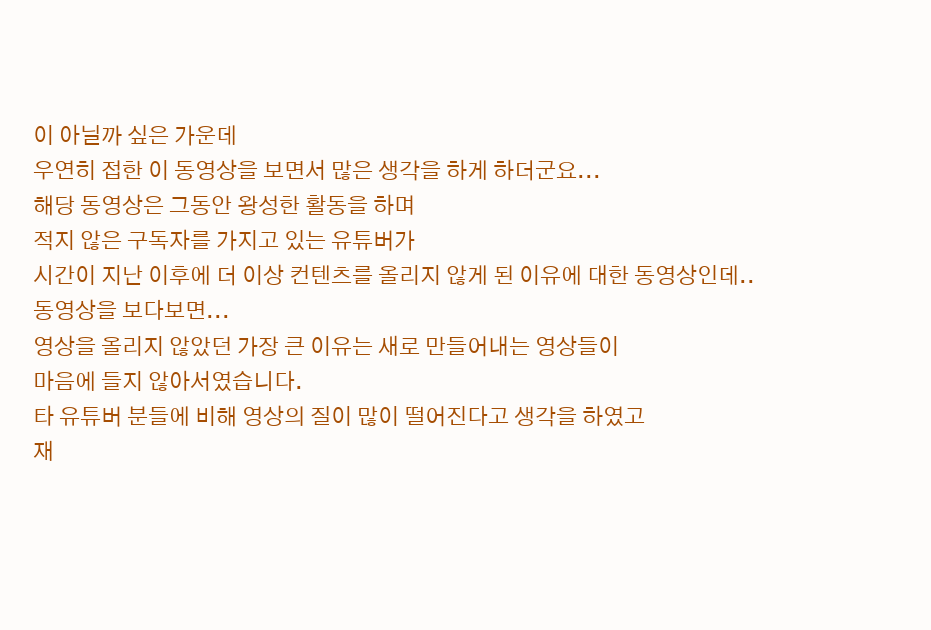이 아닐까 싶은 가운데
우연히 접한 이 동영상을 보면서 많은 생각을 하게 하더군요...
해당 동영상은 그동안 왕성한 활동을 하며
적지 않은 구독자를 가지고 있는 유튜버가
시간이 지난 이후에 더 이상 컨텐츠를 올리지 않게 된 이유에 대한 동영상인데..
동영상을 보다보면...
영상을 올리지 않았던 가장 큰 이유는 새로 만들어내는 영상들이
마음에 들지 않아서였습니다.
타 유튜버 분들에 비해 영상의 질이 많이 떨어진다고 생각을 하였고
재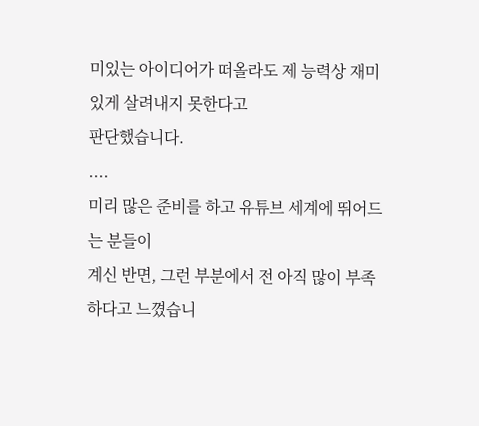미있는 아이디어가 떠올라도 제 능력상 재미있게 살려내지 못한다고
판단했습니다.
....
미리 많은 준비를 하고 유튜브 세계에 뛰어드는 분들이
계신 반면, 그런 부분에서 전 아직 많이 부족하다고 느꼈습니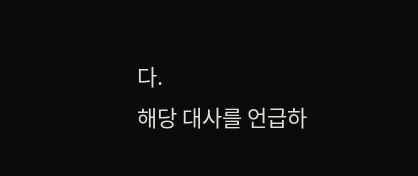다.
해당 대사를 언급하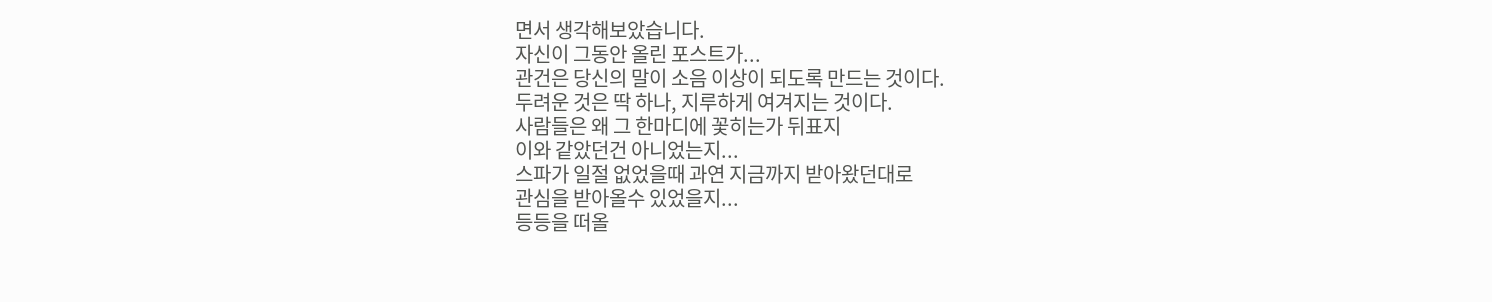면서 생각해보았습니다.
자신이 그동안 올린 포스트가...
관건은 당신의 말이 소음 이상이 되도록 만드는 것이다.
두려운 것은 딱 하나, 지루하게 여겨지는 것이다.
사람들은 왜 그 한마디에 꽃히는가 뒤표지
이와 같았던건 아니었는지...
스파가 일절 없었을때 과연 지금까지 받아왔던대로
관심을 받아올수 있었을지...
등등을 떠올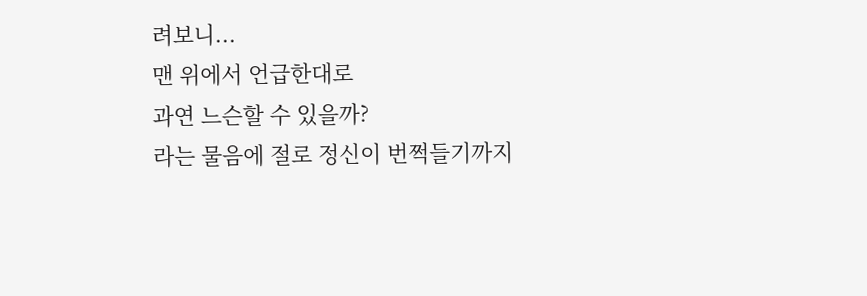려보니...
맨 위에서 언급한대로
과연 느슨할 수 있을까?
라는 물음에 절로 정신이 번쩍들기까지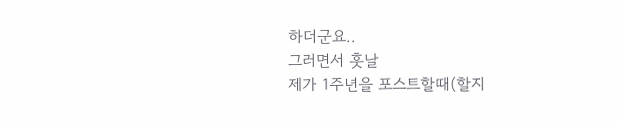하더군요..
그러면서 훗날
제가 1주년을 포스트할때(할지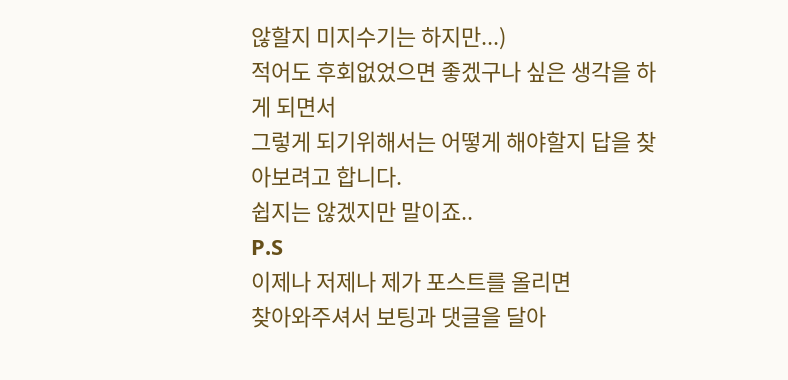않할지 미지수기는 하지만...)
적어도 후회없었으면 좋겠구나 싶은 생각을 하게 되면서
그렇게 되기위해서는 어떻게 해야할지 답을 찾아보려고 합니다.
쉽지는 않겠지만 말이죠..
P.S
이제나 저제나 제가 포스트를 올리면
찾아와주셔서 보팅과 댓글을 달아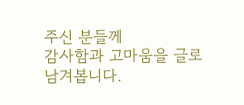주신 분들께
감사함과 고마움을 글로 남겨봅니다.